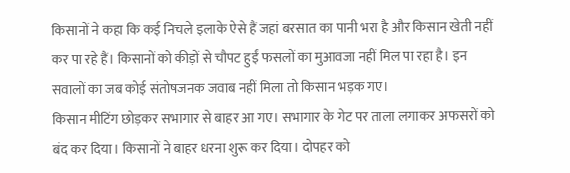किसानों ने कहा कि कई निचले इलाके ऐसे हैं जहां बरसात का पानी भरा है और किसान खेती नहीं कर पा रहे हैं। किसानों को कीड़ों से चौपट हुईं फसलों का मुआवजा नहीं मिल पा रहा है। इन सवालों का जब कोई संतोषजनक जवाब नहीं मिला तो किसान भड़क गए।
किसान मीटिंग छोड़कर सभागार से बाहर आ गए। सभागार के गेट पर ताला लगाकर अफसरों को बंद कर दिया। किसानों ने बाहर धरना शुरू कर दिया। दोपहर को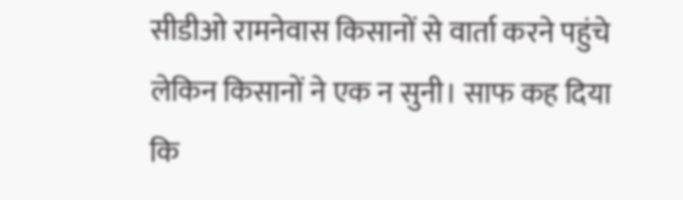सीडीओ रामनेवास किसानों से वार्ता करने पहुंचे लेकिन किसानों ने एक न सुनी। साफ कह दिया कि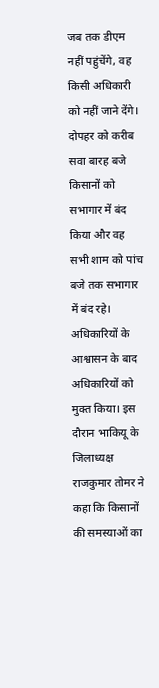जब तक डीएम नहीं पहुंचेंगे, वह किसी अधिकारी को नहीं जाने देंगे।
दोपहर को करीब सवा बारह बजे किसानों को सभागार में बंद किया और वह सभी शाम को पांच बजे तक सभागार में बंद रहे। अधिकारियों के आश्वासन के बाद अधिकारियों को मुक्त किया। इस दौरान भाकियू के जिलाध्यक्ष राजकुमार तोमर ने कहा कि किसानों की समस्याओं का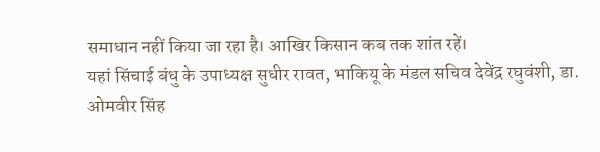समाधान नहीं किया जा रहा है। आखिर किसान कब तक शांत रहें।
यहां सिंचाई बंधु के उपाध्यक्ष सुधीर रावत, भाकियू के मंडल सचिव देवेंद्र रघुवंशी, डा. ओमवीर सिंह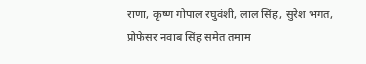राणा, कृष्ण गोपाल रघुवंशी, लाल सिंह, सुरेश भगत, प्रोफेसर नवाब सिंह समेत तमाम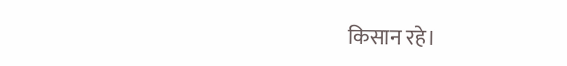किसान रहे।